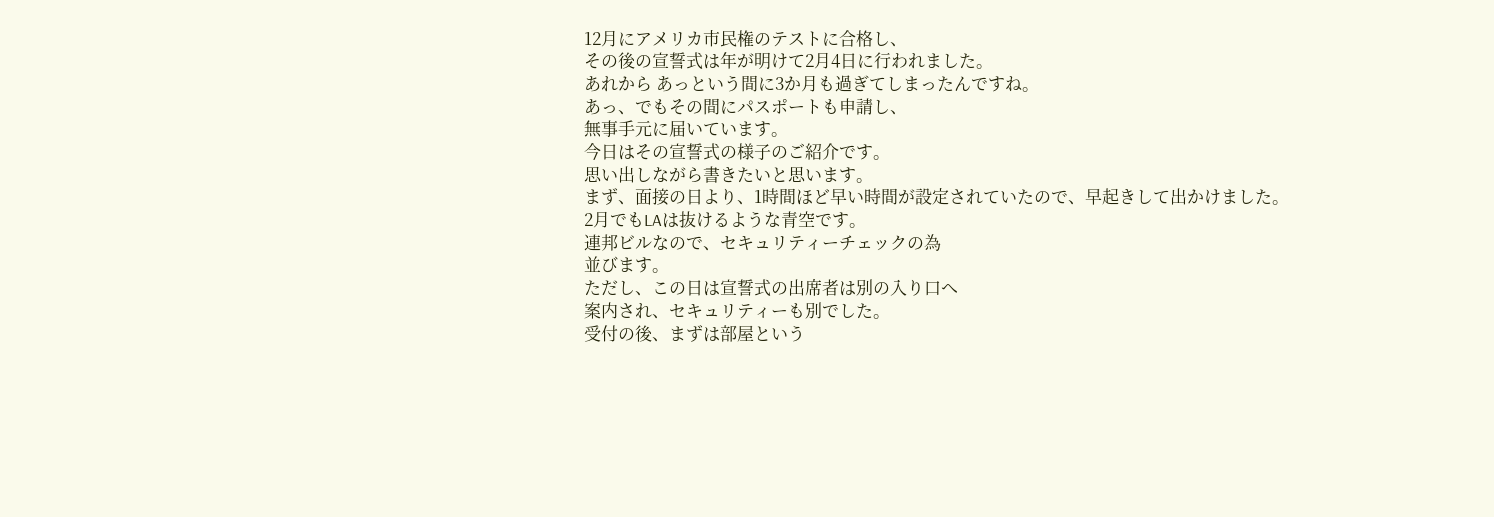12月にアメリカ市民権のテストに合格し、
その後の宣誓式は年が明けて2月4日に行われました。
あれから あっという間に3か月も過ぎてしまったんですね。
あっ、でもその間にパスポートも申請し、
無事手元に届いています。
今日はその宣誓式の様子のご紹介です。
思い出しながら書きたいと思います。
まず、面接の日より、1時間ほど早い時間が設定されていたので、早起きして出かけました。
2月でもLAは抜けるような青空です。
連邦ビルなので、セキュリティーチェックの為
並びます。
ただし、この日は宣誓式の出席者は別の入り口へ
案内され、セキュリティーも別でした。
受付の後、まずは部屋という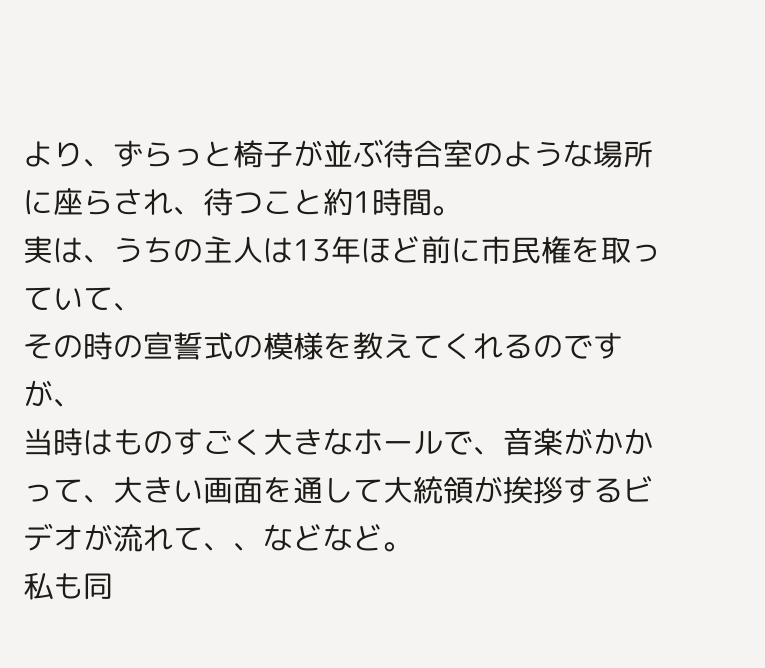より、ずらっと椅子が並ぶ待合室のような場所に座らされ、待つこと約1時間。
実は、うちの主人は13年ほど前に市民権を取っていて、
その時の宣誓式の模様を教えてくれるのですが、
当時はものすごく大きなホールで、音楽がかかって、大きい画面を通して大統領が挨拶するビデオが流れて、、などなど。
私も同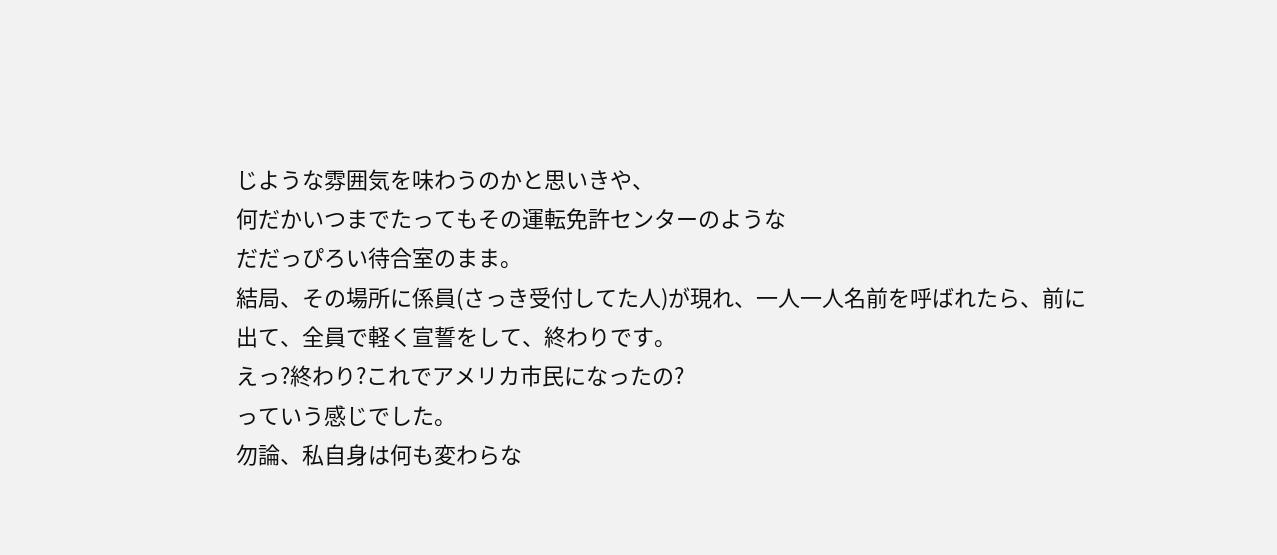じような雰囲気を味わうのかと思いきや、
何だかいつまでたってもその運転免許センターのような
だだっぴろい待合室のまま。
結局、その場所に係員(さっき受付してた人)が現れ、一人一人名前を呼ばれたら、前に出て、全員で軽く宣誓をして、終わりです。
えっ?終わり?これでアメリカ市民になったの?
っていう感じでした。
勿論、私自身は何も変わらな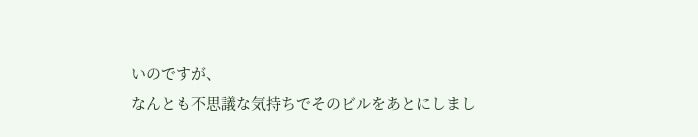いのですが、
なんとも不思議な気持ちでそのビルをあとにしまし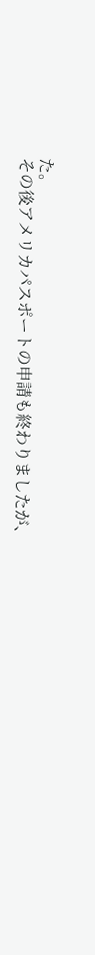た。
その後アメリカパスポートの申請も終わりましたが、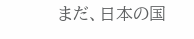まだ、日本の国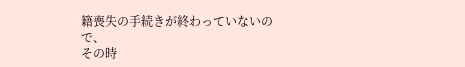籍喪失の手続きが終わっていないので、
その時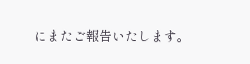にまたご報告いたします。